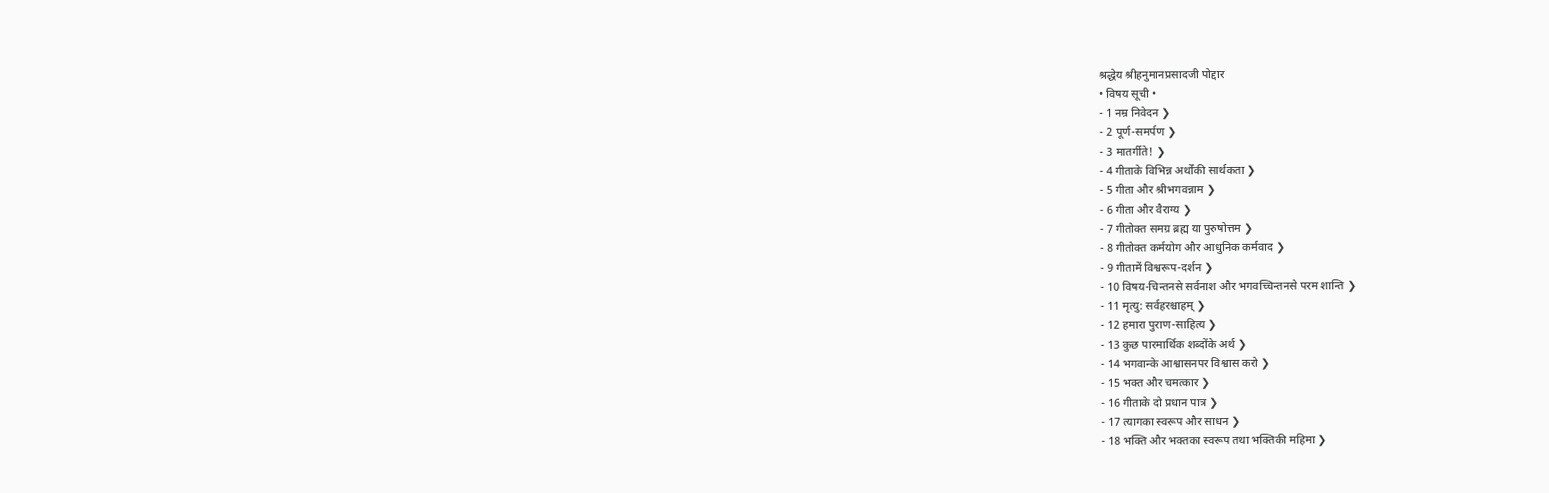श्रद्धेय श्रीहनुमानप्रसादजी पोद्दार
• विषय सूची •
- 1 नम्र निवेदन ❯
- 2 पूर्ण-समर्पण ❯
- 3 मातर्गीते! ❯
- 4 गीताके विभिन्न अर्थोंकी सार्थकता ❯
- 5 गीता और श्रीभगवन्नाम ❯
- 6 गीता और वैराग्य ❯
- 7 गीतोक्त समग्र ब्रह्म या पुरुषोत्तम ❯
- 8 गीतोक्त कर्मयोग और आधुनिक कर्मवाद ❯
- 9 गीतामें विश्वरूप-दर्शन ❯
- 10 विषय-चिन्तनसे सर्वनाश और भगवच्चिन्तनसे परम शान्ति ❯
- 11 मृत्यु: सर्वहरश्चाहम् ❯
- 12 हमारा पुराण-साहित्य ❯
- 13 कुछ पारमार्थिक शब्दोंके अर्थ ❯
- 14 भगवान्के आश्वासनपर विश्वास करो ❯
- 15 भक्त और चमत्कार ❯
- 16 गीताके दो प्रधान पात्र ❯
- 17 त्यागका स्वरूप और साधन ❯
- 18 भक्ति और भक्तका स्वरूप तथा भक्तिकी महिमा ❯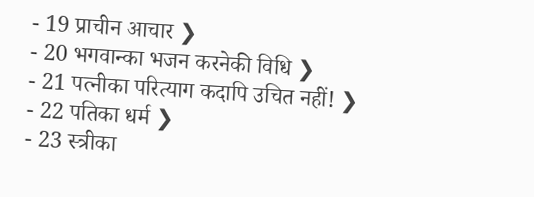- 19 प्राचीन आचार ❯
- 20 भगवान्का भजन करनेकी विधि ❯
- 21 पत्नीका परित्याग कदापि उचित नहीं! ❯
- 22 पतिका धर्म ❯
- 23 स्त्रीका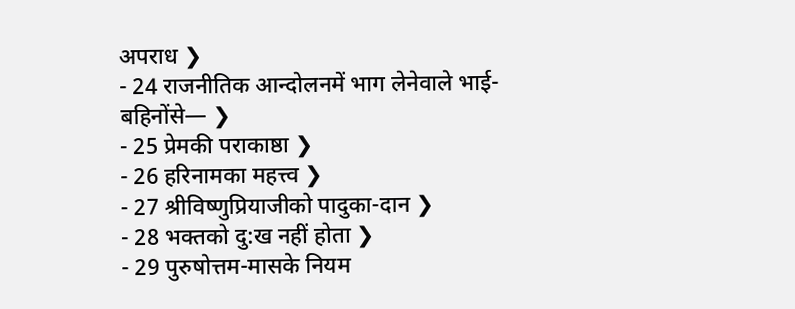अपराध ❯
- 24 राजनीतिक आन्दोलनमें भाग लेनेवाले भाई-बहिनोंसे— ❯
- 25 प्रेमकी पराकाष्ठा ❯
- 26 हरिनामका महत्त्व ❯
- 27 श्रीविष्णुप्रियाजीको पादुका-दान ❯
- 28 भक्तको दु:ख नहीं होता ❯
- 29 पुरुषोत्तम-मासके नियम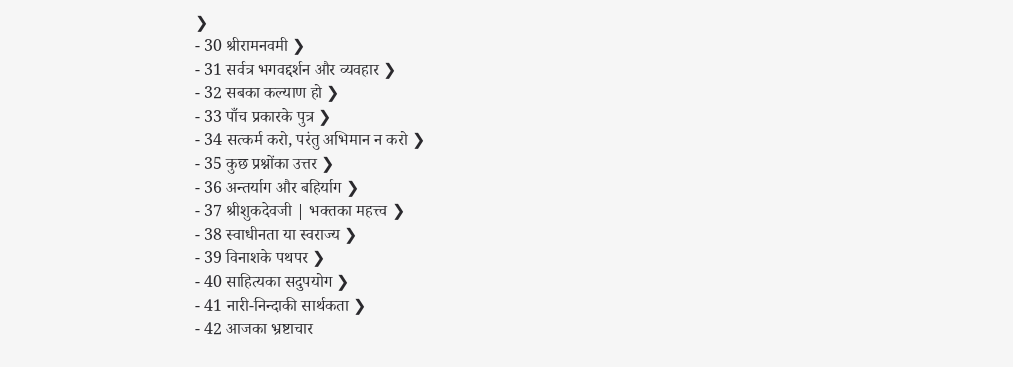❯
- 30 श्रीरामनवमी ❯
- 31 सर्वत्र भगवद्दर्शन और व्यवहार ❯
- 32 सबका कल्याण हो ❯
- 33 पाँच प्रकारके पुत्र ❯
- 34 सत्कर्म करो, परंतु अभिमान न करो ❯
- 35 कुछ प्रश्नोंका उत्तर ❯
- 36 अन्तर्याग और बहिर्याग ❯
- 37 श्रीशुकदेवजी | भक्तका महत्त्व ❯
- 38 स्वाधीनता या स्वराज्य ❯
- 39 विनाशके पथपर ❯
- 40 साहित्यका सदुपयोग ❯
- 41 नारी-निन्दाकी सार्थकता ❯
- 42 आजका भ्रष्टाचार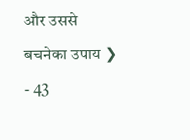और उससे बचनेका उपाय ❯
- 43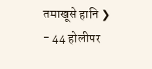तमाखूसे हानि ❯
- 44 होलीपर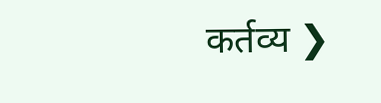कर्तव्य ❯